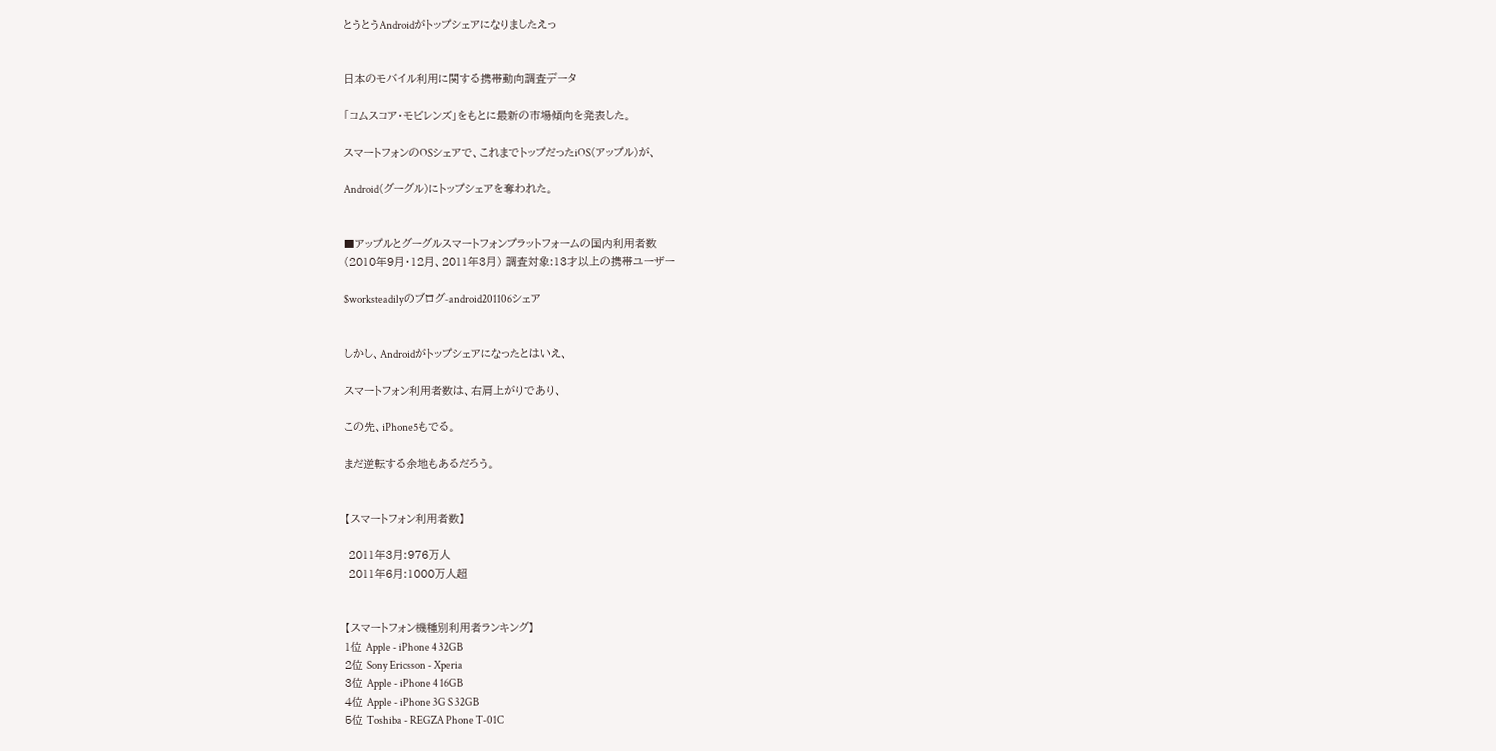とうとうAndroidがトップシェアになりましたえっ


日本のモバイル利用に関する携帯動向調査データ

「コムスコア・モビレンズ」をもとに最新の市場傾向を発表した。

スマートフォンのOSシェアで、これまでトップだったiOS(アップル)が、

Android(グーグル)にトップシェアを奪われた。


■アップルとグーグルスマートフォンプラットフォームの国内利用者数
(2010年9月・12月、2011年3月) 調査対象:13才以上の携帯ユーザー

$worksteadilyのブログ-android201106シェア


しかし、Androidがトップシェアになったとはいえ、

スマートフォン利用者数は、右肩上がりであり、

この先、iPhone5もでる。

まだ逆転する余地もあるだろう。


【スマートフォン利用者数】

 2011年3月:976万人
 2011年6月:1000万人超


【スマートフォン機種別利用者ランキング】
1位 Apple - iPhone 4 32GB
2位 Sony Ericsson - Xperia
3位 Apple - iPhone 4 16GB
4位 Apple - iPhone 3G S 32GB
5位 Toshiba - REGZA Phone T-01C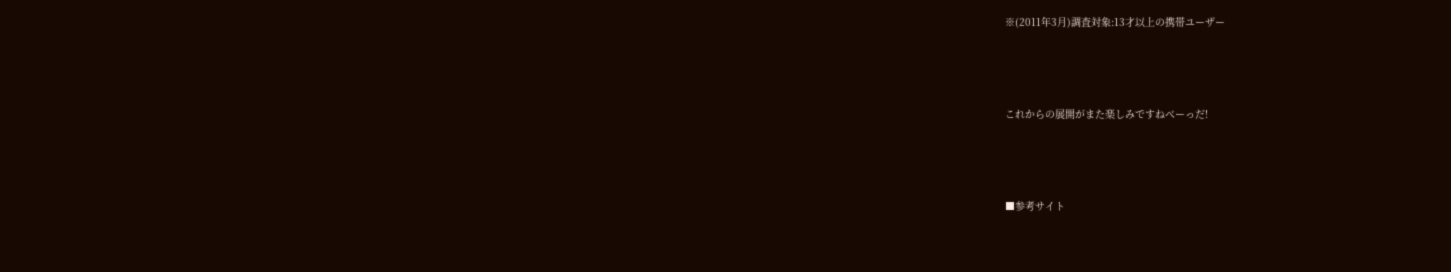※(2011年3月)調査対象:13才以上の携帯ユーザー



これからの展開がまた楽しみですねべーっだ!



■参考サイト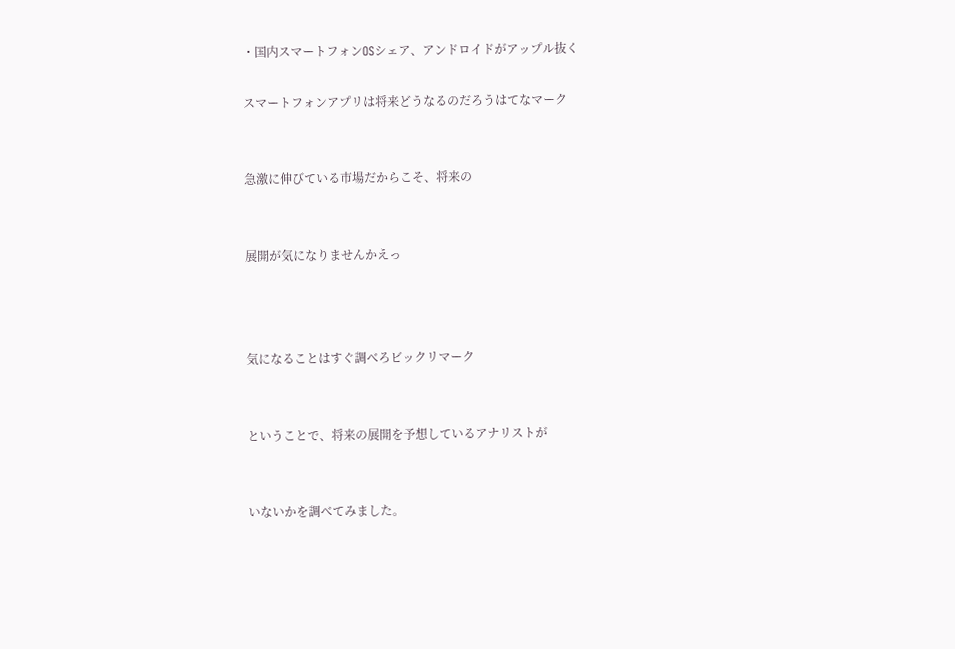・国内スマートフォンOSシェア、アンドロイドがアップル抜く

スマートフォンアプリは将来どうなるのだろうはてなマーク


急激に伸びている市場だからこそ、将来の


展開が気になりませんかえっ



気になることはすぐ調べろビックリマーク


ということで、将来の展開を予想しているアナリストが


いないかを調べてみました。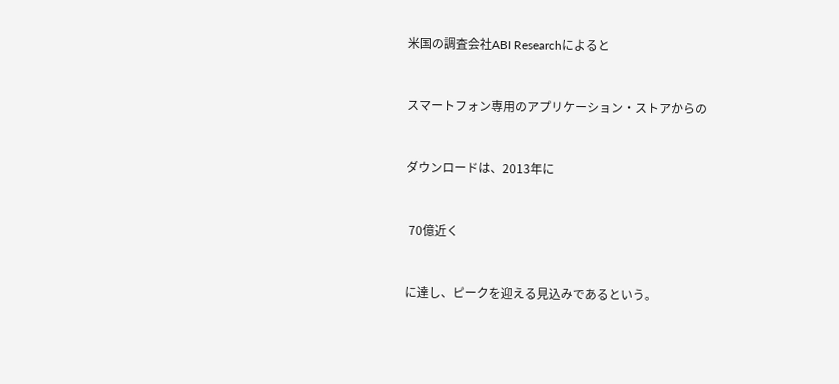米国の調査会社ABI Researchによると


スマートフォン専用のアプリケーション・ストアからの


ダウンロードは、2013年に


 70億近く


に達し、ピークを迎える見込みであるという。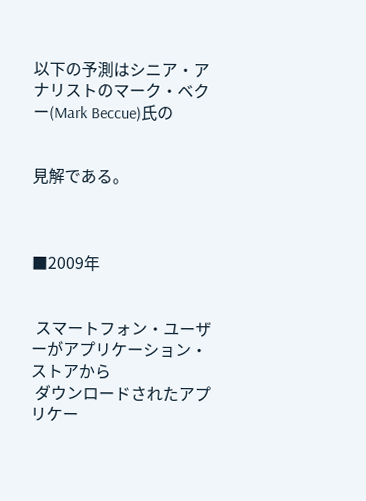以下の予測はシニア・アナリストのマーク・ベクー(Mark Beccue)氏の


見解である。



■2009年


 スマートフォン・ユーザーがアプリケーション・ストアから
 ダウンロードされたアプリケー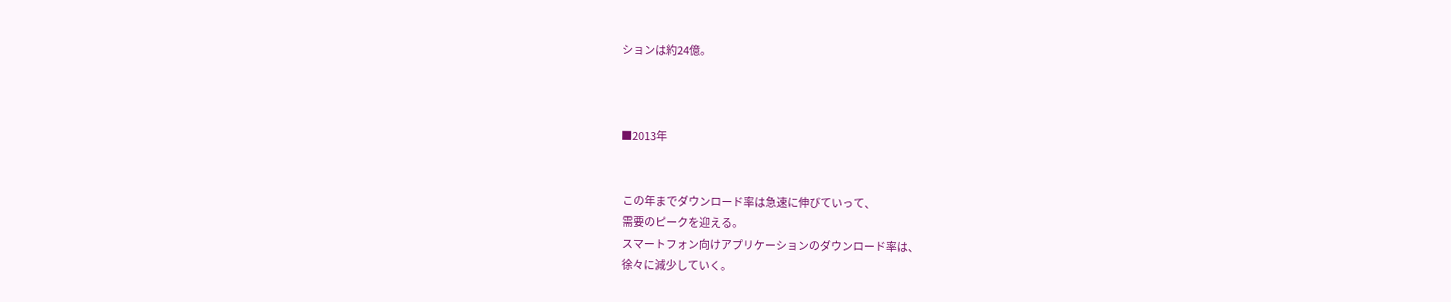ションは約24億。



■2013年


 この年までダウンロード率は急速に伸びていって、
 需要のピークを迎える。
 スマートフォン向けアプリケーションのダウンロード率は、
 徐々に減少していく。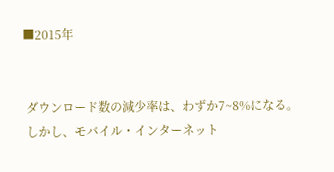■2015年


 ダウンロード数の減少率は、わずか7~8%になる。
 しかし、モバイル・インターネット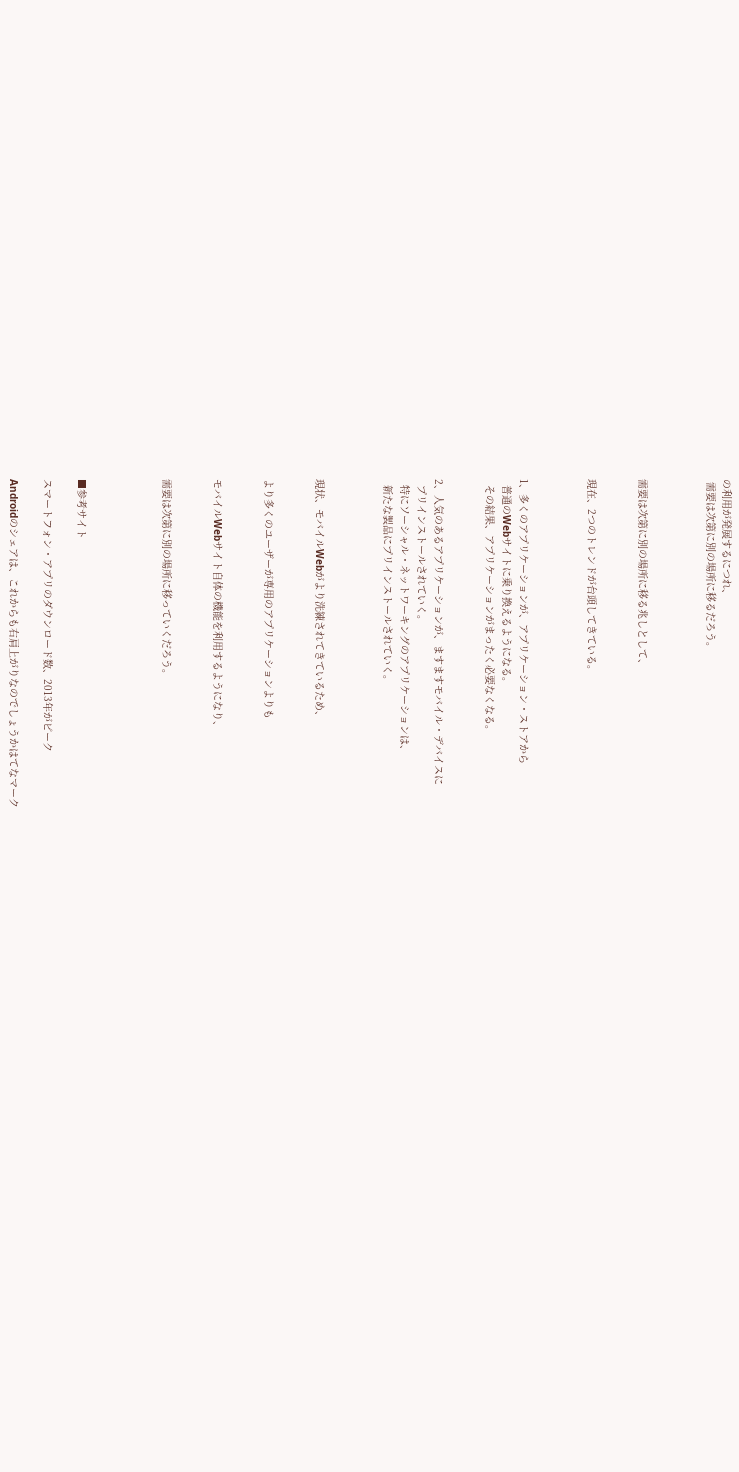の利用が発展するにつれ、
 需要は次第に別の場所に移るだろう。



需要は次第に別の場所に移る兆しとして、


現在、2つのトレンドが台頭してきている。



1、多くのアプリケーションが、アプリケーション・ストアから
  普通のWebサイトに乗り換えるようになる。
  その結果、アプリケーションがまったく必要なくなる。


2、人気のあるアプリケーションが、ますますモバイル・デバイスに
  プリインストールされていく。
  特にソーシャル・ネットワーキングのアプリケーションは、
  新たな製品にプリインストールされていく。



現状、モバイルWebがより洗練されてきているため、


より多くのユーザーが専用のアプリケーションよりも


モバイルWebサイト自体の機能を利用するようになり、


需要は次第に別の場所に移っていくだろう。




■参考サイト

スマートフォン・アプリのダウンロード数、2013年がピーク

Androidのシェアは、これからも右肩上がりなのでしょうかはてなマーク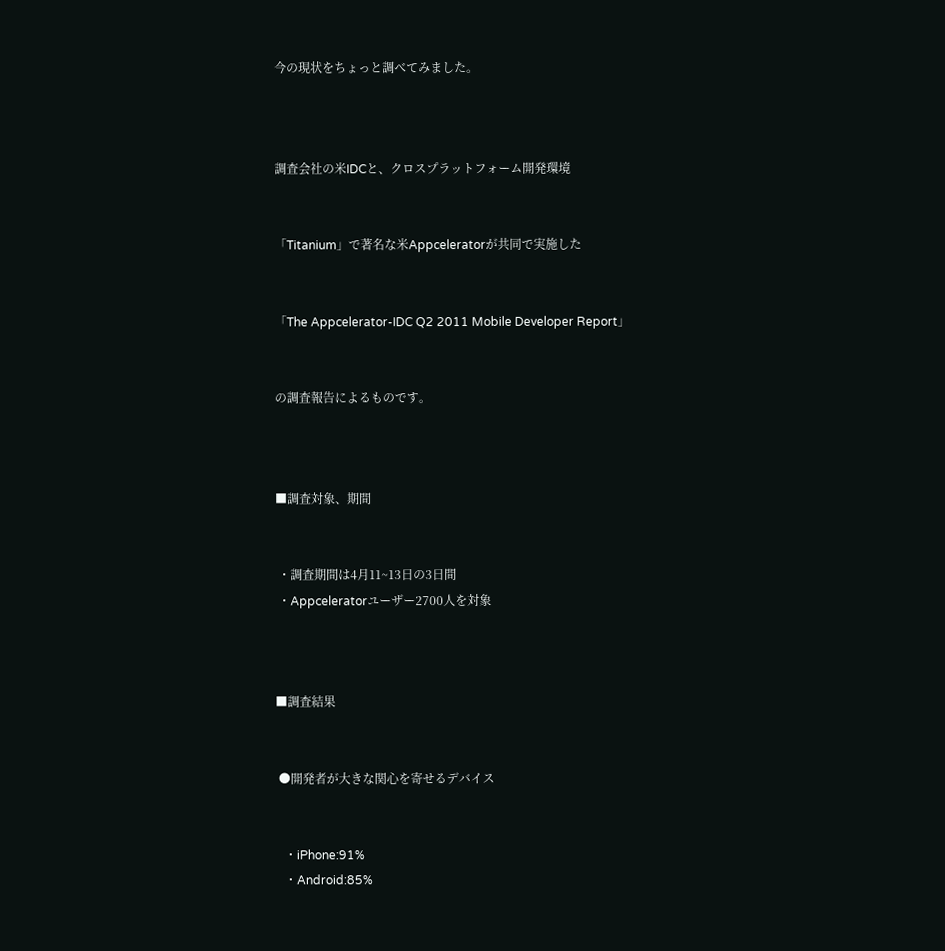今の現状をちょっと調べてみました。



調査会社の米IDCと、クロスプラットフォーム開発環境


「Titanium」で著名な米Appceleratorが共同で実施した


「The Appcelerator-IDC Q2 2011 Mobile Developer Report」


の調査報告によるものです。



■調査対象、期間


 ・調査期間は4月11~13日の3日間
 ・Appceleratorユーザー2700人を対象



■調査結果


 ●開発者が大きな関心を寄せるデバイス


   ・iPhone:91%
   ・Android:85%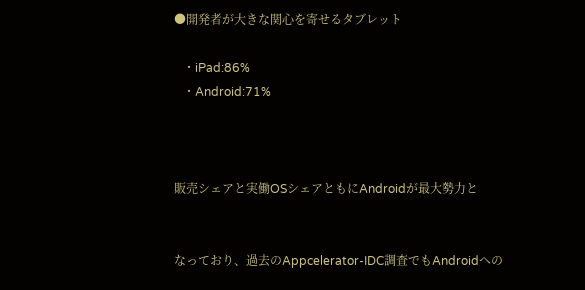●開発者が大きな関心を寄せるタブレット

   ・iPad:86%
   ・Android:71%



販売シェアと実働OSシェアともにAndroidが最大勢力と


なっており、過去のAppcelerator-IDC調査でもAndroidへの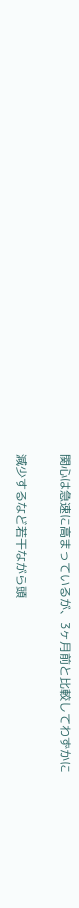関心は急速に高まっているが、3ヶ月前と比較してわずかに

減少するなど若干ながら頭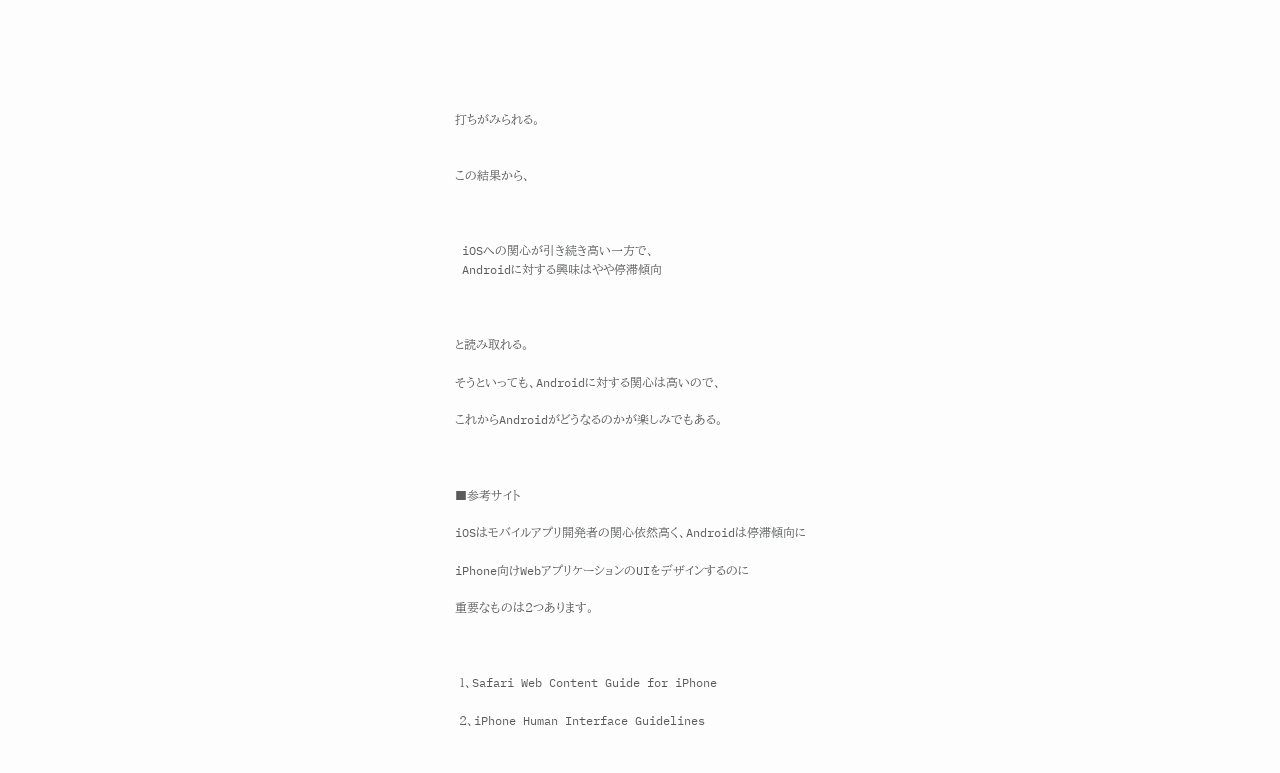打ちがみられる。


この結果から、



 iOSへの関心が引き続き高い一方で、
 Androidに対する興味はやや停滞傾向



と読み取れる。

そうといっても、Androidに対する関心は高いので、

これからAndroidがどうなるのかが楽しみでもある。



■参考サイト

iOSはモバイルアプリ開発者の関心依然高く、Androidは停滞傾向に

iPhone向けWebアプリケーションのUIをデザインするのに

重要なものは2つあります。



 1、Safari Web Content Guide for iPhone

 2、iPhone Human Interface Guidelines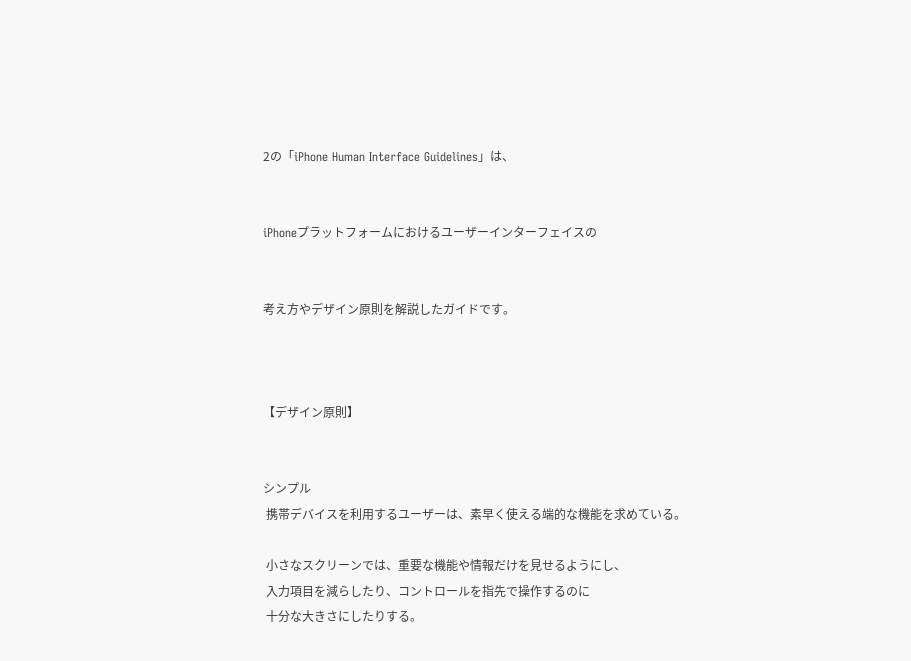2の「iPhone Human Interface Guidelines」は、


iPhoneプラットフォームにおけるユーザーインターフェイスの


考え方やデザイン原則を解説したガイドです。



【デザイン原則】


シンプル
 携帯デバイスを利用するユーザーは、素早く使える端的な機能を求めている。

 小さなスクリーンでは、重要な機能や情報だけを見せるようにし、
 入力項目を減らしたり、コントロールを指先で操作するのに
 十分な大きさにしたりする。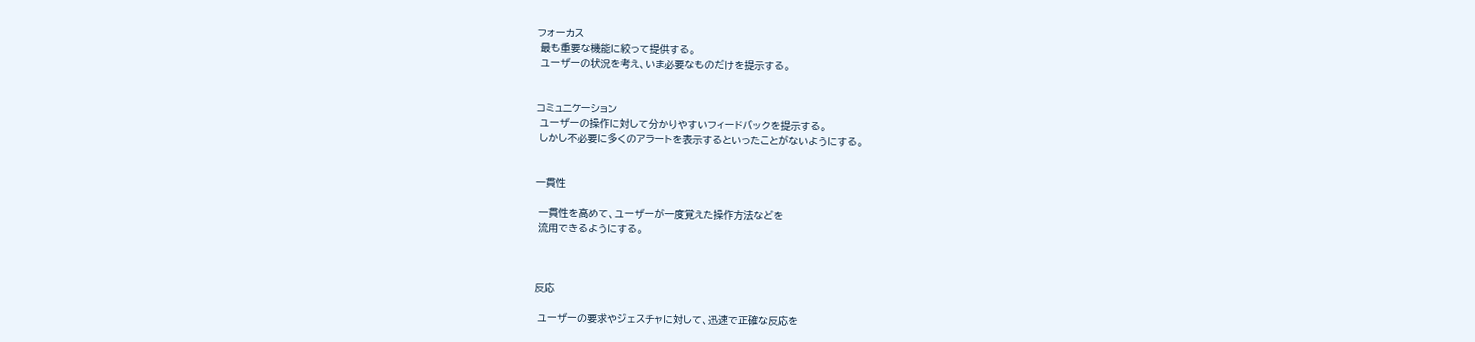フォーカス
 最も重要な機能に絞って提供する。
 ユーザーの状況を考え、いま必要なものだけを提示する。


コミュニケーション
 ユーザーの操作に対して分かりやすいフィードバックを提示する。
 しかし不必要に多くのアラートを表示するといったことがないようにする。


一貫性

 一貫性を高めて、ユーザーが一度覚えた操作方法などを
 流用できるようにする。



反応

 ユーザーの要求やジェスチャに対して、迅速で正確な反応を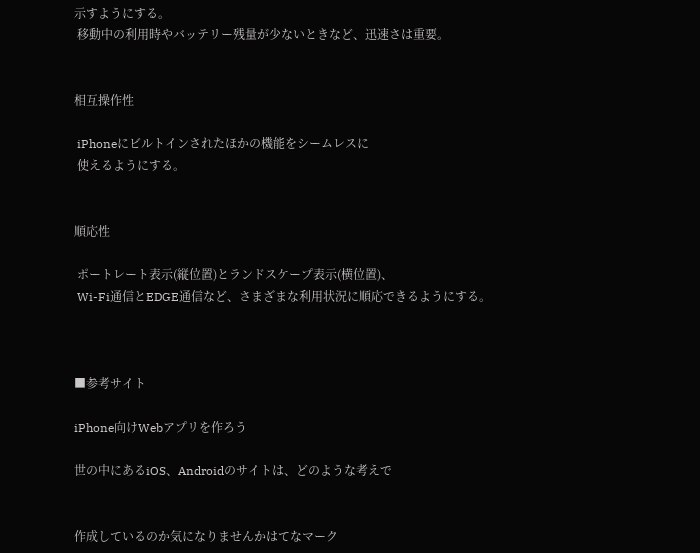示すようにする。
 移動中の利用時やバッテリー残量が少ないときなど、迅速さは重要。


相互操作性

 iPhoneにビルトインされたほかの機能をシームレスに
 使えるようにする。


順応性

 ポートレート表示(縦位置)とランドスケープ表示(横位置)、
 Wi-Fi通信とEDGE通信など、さまざまな利用状況に順応できるようにする。



■参考サイト

iPhone向けWebアプリを作ろう

世の中にあるiOS、Androidのサイトは、どのような考えで


作成しているのか気になりませんかはてなマーク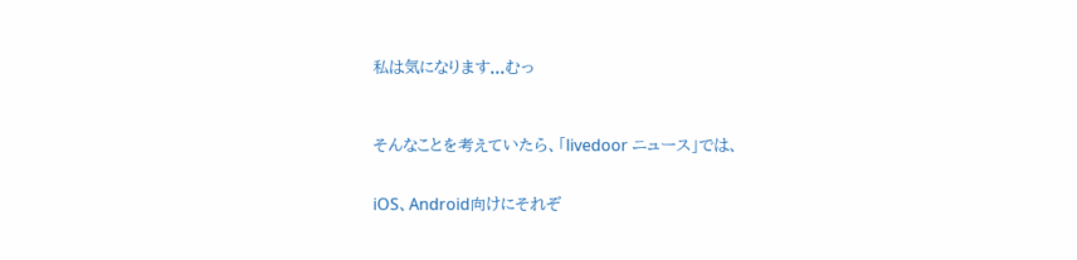私は気になります...むっ



そんなことを考えていたら、「livedoor ニュース」では、


iOS、Android向けにそれぞ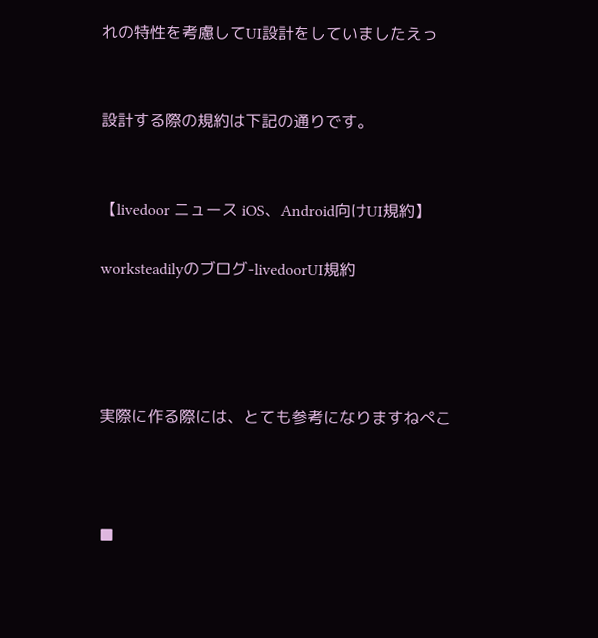れの特性を考慮してUI設計をしていましたえっ


設計する際の規約は下記の通りです。


【livedoor ニュース iOS、Android向けUI規約】

worksteadilyのブログ-livedoorUI規約




実際に作る際には、とても参考になりますねぺこ



■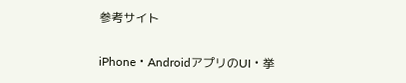参考サイト

iPhone・AndroidアプリのUI・挙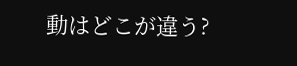動はどこが違う?